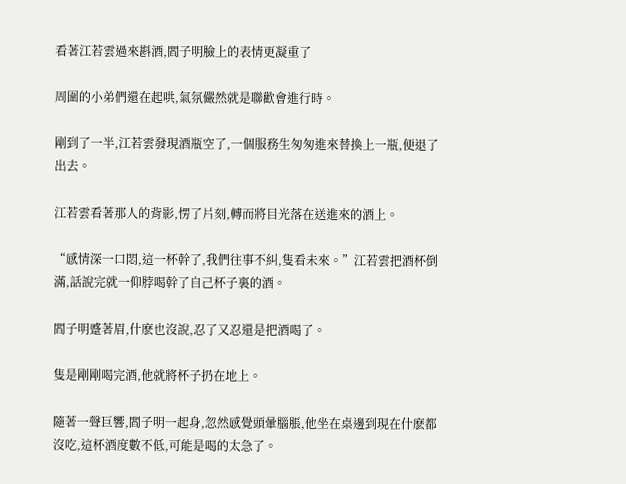看著江若雲過來斟酒,閻子明臉上的表情更凝重了

周圍的小弟們還在起哄,氣氛儼然就是聯歡會進行時。

剛到了一半,江若雲發現酒瓶空了,一個服務生匆匆進來替換上一瓶,便退了出去。

江若雲看著那人的背影,愣了片刻,轉而將目光落在送進來的酒上。

“感情深一口悶,這一杯幹了,我們往事不糾,隻看未來。”江若雲把酒杯倒滿,話說完就一仰脖喝幹了自己杯子裏的酒。

閻子明蹙著眉,什麽也沒說,忍了又忍還是把酒喝了。

隻是剛剛喝完酒,他就將杯子扔在地上。

隨著一聲巨響,閻子明一起身,忽然感覺頭暈腦脹,他坐在桌邊到現在什麽都沒吃,這杯酒度數不低,可能是喝的太急了。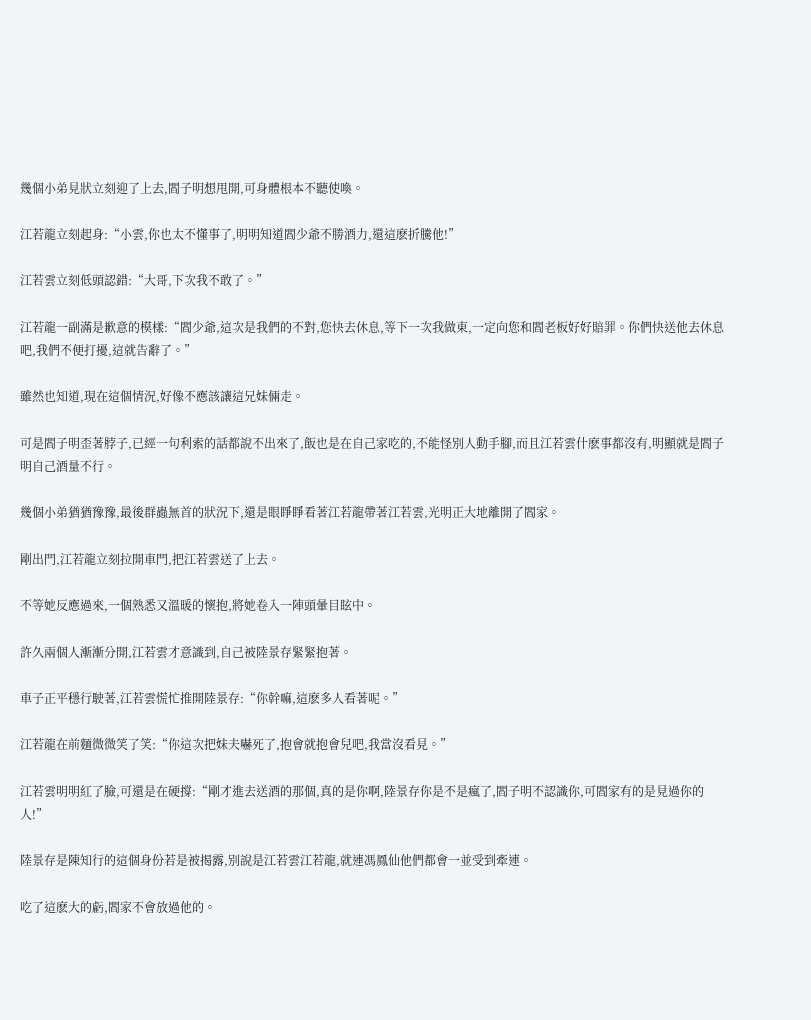幾個小弟見狀立刻迎了上去,閻子明想甩開,可身體根本不聽使喚。

江若龍立刻起身:“小雲,你也太不懂事了,明明知道閻少爺不勝酒力,還這麽折騰他!”

江若雲立刻低頭認錯:“大哥,下次我不敢了。”

江若龍一副滿是歉意的模樣:“閻少爺,這次是我們的不對,您快去休息,等下一次我做東,一定向您和閻老板好好賠罪。你們快送他去休息吧,我們不便打擾,這就告辭了。”

雖然也知道,現在這個情況,好像不應該讓這兄妹倆走。

可是閻子明歪著脖子,已經一句利索的話都說不出來了,飯也是在自己家吃的,不能怪別人動手腳,而且江若雲什麽事都沒有,明顯就是閻子明自己酒量不行。

幾個小弟猶猶豫豫,最後群蟲無首的狀況下,還是眼睜睜看著江若龍帶著江若雲,光明正大地離開了閻家。

剛出門,江若龍立刻拉開車門,把江若雲送了上去。

不等她反應過來,一個熟悉又溫暖的懷抱,將她卷入一陣頭暈目眩中。

許久兩個人漸漸分開,江若雲才意識到,自己被陸景存緊緊抱著。

車子正平穩行駛著,江若雲慌忙推開陸景存:“你幹嘛,這麽多人看著呢。”

江若龍在前麵微微笑了笑:“你這次把妹夫嚇死了,抱會就抱會兒吧,我當沒看見。”

江若雲明明紅了臉,可還是在硬撐:“剛才進去送酒的那個,真的是你啊,陸景存你是不是瘋了,閻子明不認識你,可閻家有的是見過你的人!”

陸景存是陳知行的這個身份若是被揭露,別說是江若雲江若龍,就連馮鳳仙他們都會一並受到牽連。

吃了這麽大的虧,閻家不會放過他的。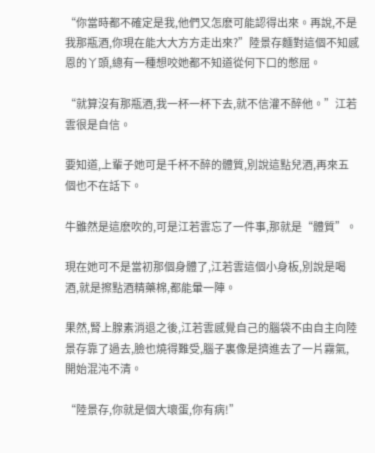“你當時都不確定是我,他們又怎麽可能認得出來。再說,不是我那瓶酒,你現在能大大方方走出來?”陸景存麵對這個不知感恩的丫頭,總有一種想咬她都不知道從何下口的憋屈。

“就算沒有那瓶酒,我一杯一杯下去,就不信灌不醉他。”江若雲很是自信。

要知道,上輩子她可是千杯不醉的體質,別說這點兒酒,再來五個也不在話下。

牛雖然是這麽吹的,可是江若雲忘了一件事,那就是“體質”。

現在她可不是當初那個身體了,江若雲這個小身板,別說是喝酒,就是擦點酒精藥棉,都能暈一陣。

果然,腎上腺素消退之後,江若雲感覺自己的腦袋不由自主向陸景存靠了過去,臉也燒得難受,腦子裏像是擠進去了一片霧氣,開始混沌不清。

“陸景存,你就是個大壞蛋,你有病!”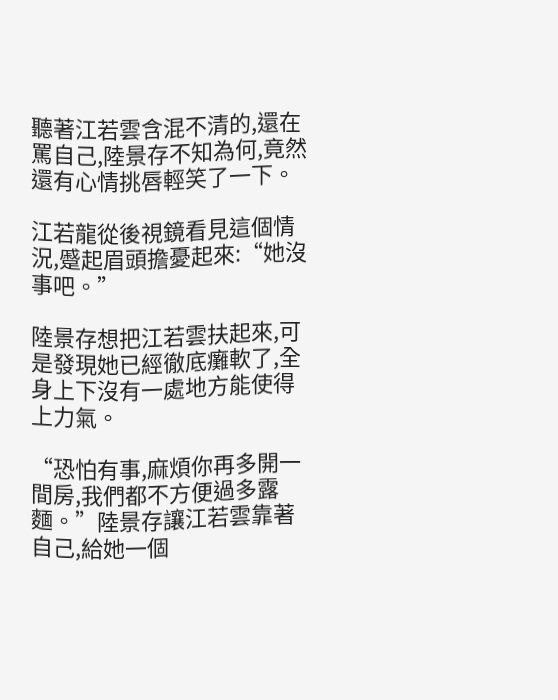聽著江若雲含混不清的,還在罵自己,陸景存不知為何,竟然還有心情挑唇輕笑了一下。

江若龍從後視鏡看見這個情況,蹙起眉頭擔憂起來:“她沒事吧。”

陸景存想把江若雲扶起來,可是發現她已經徹底癱軟了,全身上下沒有一處地方能使得上力氣。

“恐怕有事,麻煩你再多開一間房,我們都不方便過多露麵。”陸景存讓江若雲靠著自己,給她一個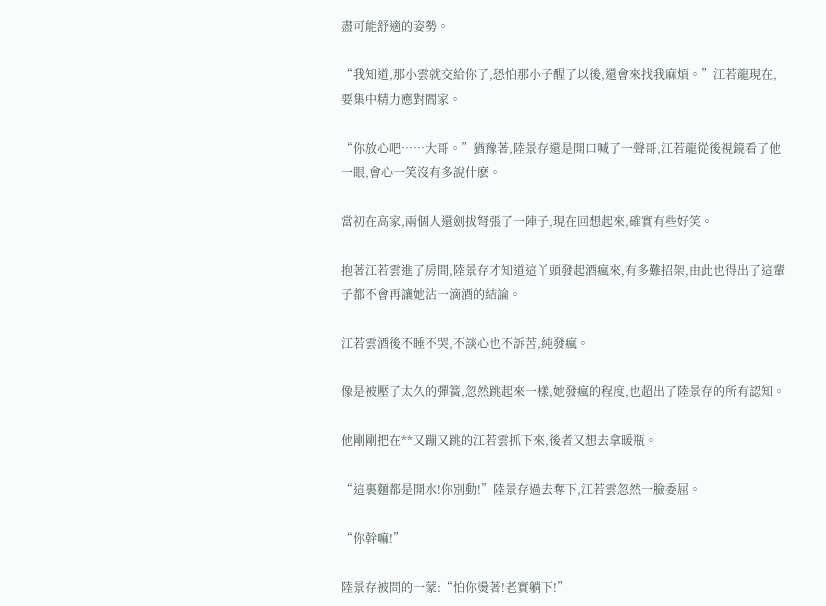盡可能舒適的姿勢。

“我知道,那小雲就交給你了,恐怕那小子醒了以後,還會來找我麻煩。”江若龍現在,要集中精力應對閻家。

“你放心吧……大哥。”猶豫著,陸景存還是開口喊了一聲哥,江若龍從後視鏡看了他一眼,會心一笑沒有多說什麽。

當初在高家,兩個人還劍拔弩張了一陣子,現在回想起來,確實有些好笑。

抱著江若雲進了房間,陸景存才知道這丫頭發起酒瘋來,有多難招架,由此也得出了這輩子都不會再讓她沾一滴酒的結論。

江若雲酒後不睡不哭,不談心也不訴苦,純發瘋。

像是被壓了太久的彈簧,忽然跳起來一樣,她發瘋的程度,也超出了陸景存的所有認知。

他剛剛把在**又蹦又跳的江若雲抓下來,後者又想去拿暖瓶。

“這裏麵都是開水!你別動!”陸景存過去奪下,江若雲忽然一臉委屈。

“你幹嘛!”

陸景存被問的一蒙:“怕你燙著!老實躺下!”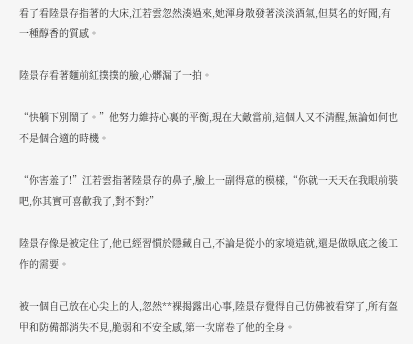看了看陸景存指著的大床,江若雲忽然湊過來,她渾身散發著淡淡酒氣,但莫名的好聞,有一種醇香的質感。

陸景存看著麵前紅撲撲的臉,心髒漏了一拍。

“快躺下別鬧了。”他努力維持心裏的平衡,現在大敵當前,這個人又不清醒,無論如何也不是個合適的時機。

“你害羞了!”江若雲指著陸景存的鼻子,臉上一副得意的模樣,“你就一天天在我眼前裝吧,你其實可喜歡我了,對不對?”

陸景存像是被定住了,他已經習慣於隱藏自己,不論是從小的家境造就,還是做臥底之後工作的需要。

被一個自己放在心尖上的人,忽然**裸揭露出心事,陸景存覺得自己仿佛被看穿了,所有盔甲和防備都消失不見,脆弱和不安全感,第一次席卷了他的全身。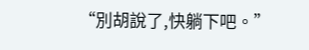“別胡說了,快躺下吧。”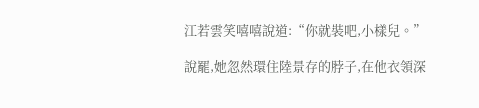江若雲笑嘻嘻說道:“你就裝吧,小樣兒。”

說罷,她忽然環住陸景存的脖子,在他衣領深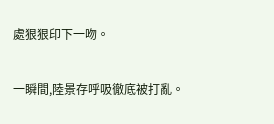處狠狠印下一吻。

一瞬間,陸景存呼吸徹底被打亂。